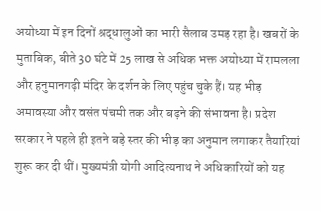अयोध्या में इन दिनों श्रद्धालुओं का भारी सैलाब उमड़ रहा है। खबरों के मुताबिक, बीते 30 घंटे में 25 लाख से अधिक भक्त अयोध्या में रामलला और हनुमानगढ़ी मंदिर के दर्शन के लिए पहुंच चुके हैं। यह भीड़ अमावस्या और वसंत पंचमी तक और बढ़ने की संभावना है। प्रदेश सरकार ने पहले ही इतने बड़े स्तर की भीड़ का अनुमान लगाकर तैयारियां शुरू कर दी थीं। मुख्यमंत्री योगी आदित्यनाथ ने अधिकारियों को यह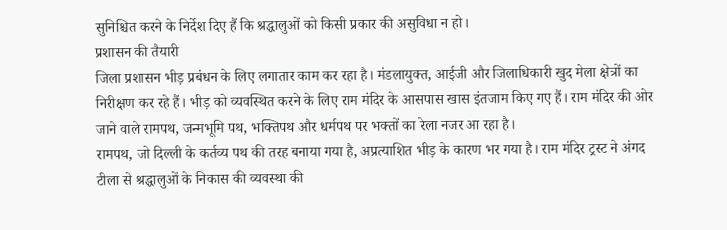सुनिश्चित करने के निर्देश दिए हैं कि श्रद्धालुओं को किसी प्रकार की असुविधा न हो।
प्रशासन की तैयारी
जिला प्रशासन भीड़ प्रबंधन के लिए लगातार काम कर रहा है। मंडलायुक्त, आईजी और जिलाधिकारी खुद मेला क्षेत्रों का निरीक्षण कर रहे हैं। भीड़ को व्यवस्थित करने के लिए राम मंदिर के आसपास खास इंतजाम किए गए हैं। राम मंदिर की ओर जाने वाले रामपथ, जन्मभूमि पथ, भक्तिपथ और धर्मपथ पर भक्तों का रेला नजर आ रहा है।
रामपथ, जो दिल्ली के कर्तव्य पथ की तरह बनाया गया है, अप्रत्याशित भीड़ के कारण भर गया है। राम मंदिर ट्रस्ट ने अंगद टीला से श्रद्धालुओं के निकास की व्यवस्था की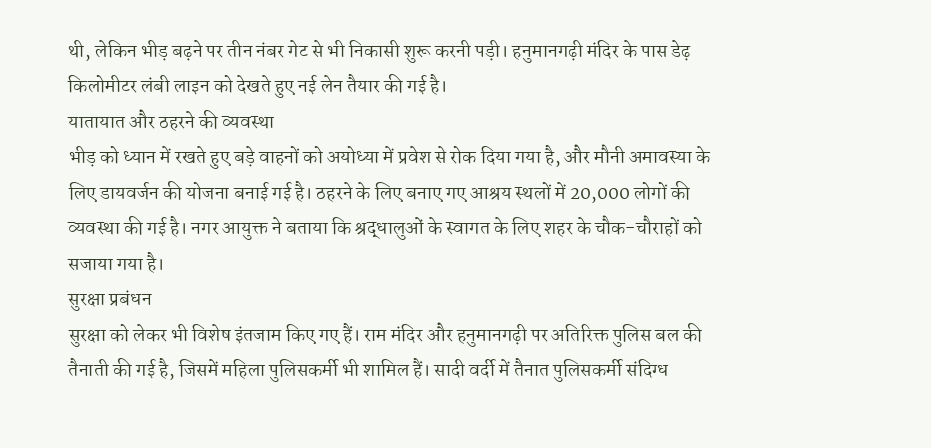थी, लेकिन भीड़ बढ़ने पर तीन नंबर गेट से भी निकासी शुरू करनी पड़ी। हनुमानगढ़ी मंदिर के पास डेढ़ किलोमीटर लंबी लाइन को देखते हुए नई लेन तैयार की गई है।
यातायात और ठहरने की व्यवस्था
भीड़ को ध्यान में रखते हुए बड़े वाहनों को अयोध्या में प्रवेश से रोक दिया गया है, और मौनी अमावस्या के लिए डायवर्जन की योजना बनाई गई है। ठहरने के लिए बनाए गए आश्रय स्थलों में 20,000 लोगों की व्यवस्था की गई है। नगर आयुक्त ने बताया कि श्रद्धालुओं के स्वागत के लिए शहर के चौक-चौराहों को सजाया गया है।
सुरक्षा प्रबंधन
सुरक्षा को लेकर भी विशेष इंतजाम किए गए हैं। राम मंदिर और हनुमानगढ़ी पर अतिरिक्त पुलिस बल की तैनाती की गई है, जिसमें महिला पुलिसकर्मी भी शामिल हैं। सादी वर्दी में तैनात पुलिसकर्मी संदिग्ध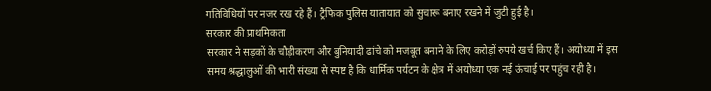गतिविधियों पर नजर रख रहे हैं। ट्रैफिक पुलिस यातायात को सुचारू बनाए रखने में जुटी हुई है।
सरकार की प्राथमिकता
सरकार ने सड़कों के चौड़ीकरण और बुनियादी ढांचे को मजबूत बनाने के लिए करोड़ों रुपये खर्च किए हैं। अयोध्या में इस समय श्रद्धालुओं की भारी संख्या से स्पष्ट है कि धार्मिक पर्यटन के क्षेत्र में अयोध्या एक नई ऊंचाई पर पहुंच रही है।